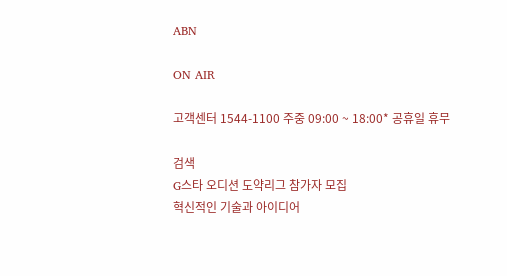ABN

ON AIR

고객센터 1544-1100 주중 09:00 ~ 18:00* 공휴일 휴무

검색
G스타 오디션 도약리그 참가자 모집
혁신적인 기술과 아이디어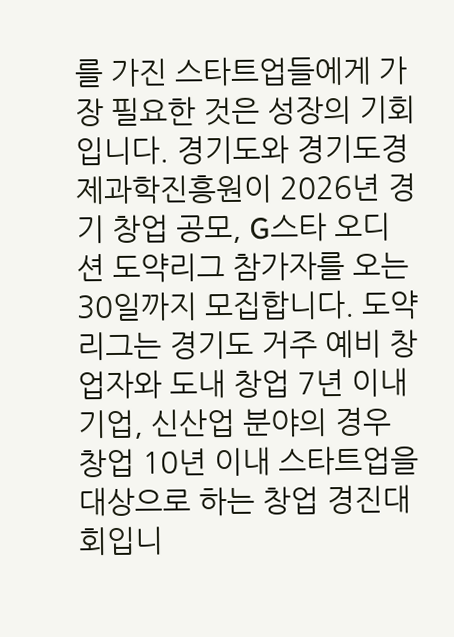를 가진 스타트업들에게 가장 필요한 것은 성장의 기회입니다. 경기도와 경기도경제과학진흥원이 2026년 경기 창업 공모, G스타 오디션 도약리그 참가자를 오는 30일까지 모집합니다. 도약리그는 경기도 거주 예비 창업자와 도내 창업 7년 이내 기업, 신산업 분야의 경우 창업 10년 이내 스타트업을 대상으로 하는 창업 경진대회입니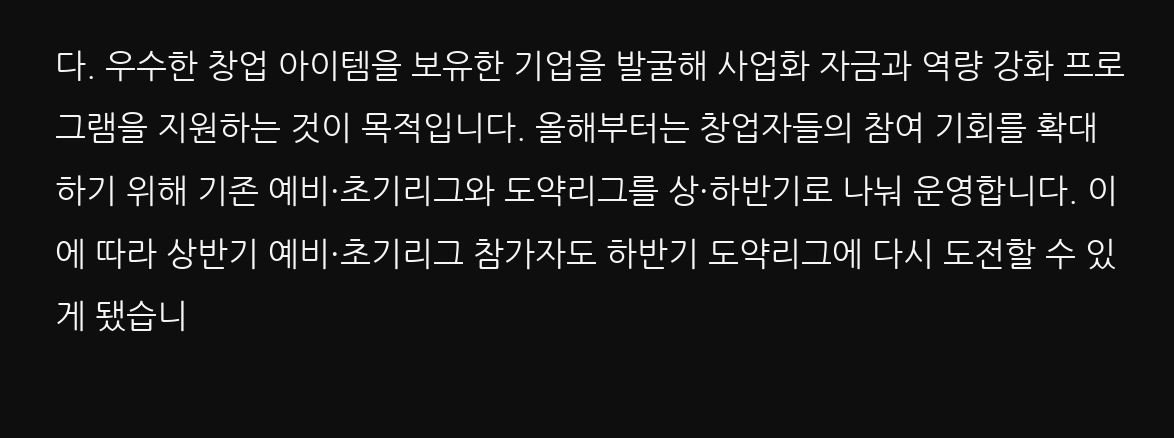다. 우수한 창업 아이템을 보유한 기업을 발굴해 사업화 자금과 역량 강화 프로그램을 지원하는 것이 목적입니다. 올해부터는 창업자들의 참여 기회를 확대하기 위해 기존 예비·초기리그와 도약리그를 상·하반기로 나눠 운영합니다. 이에 따라 상반기 예비·초기리그 참가자도 하반기 도약리그에 다시 도전할 수 있게 됐습니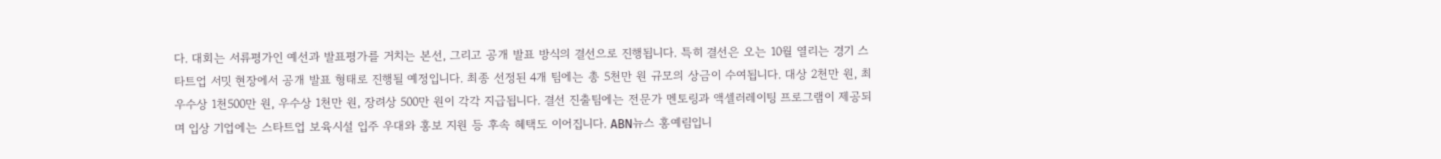다. 대회는 서류평가인 예선과 발표평가를 거치는 본선, 그리고 공개 발표 방식의 결선으로 진행됩니다. 특히 결선은 오는 10월 열리는 경기 스타트업 서밋 현장에서 공개 발표 형태로 진행될 예정입니다. 최종 선정된 4개 팀에는 총 5천만 원 규모의 상금이 수여됩니다. 대상 2천만 원, 최우수상 1천500만 원, 우수상 1천만 원, 장려상 500만 원이 각각 지급됩니다. 결선 진출팀에는 전문가 멘토링과 액셀러레이팅 프로그램이 제공되며 입상 기업에는 스타트업 보육시설 입주 우대와 홍보 지원 등 후속 혜택도 이어집니다. ABN뉴스 홍예림입니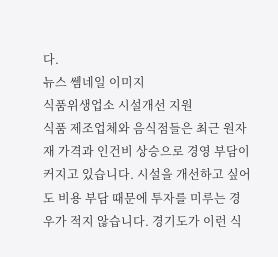다.
뉴스 쎔네일 이미지
식품위생업소 시설개선 지원
식품 제조업체와 음식점들은 최근 원자재 가격과 인건비 상승으로 경영 부담이 커지고 있습니다. 시설을 개선하고 싶어도 비용 부담 때문에 투자를 미루는 경우가 적지 않습니다. 경기도가 이런 식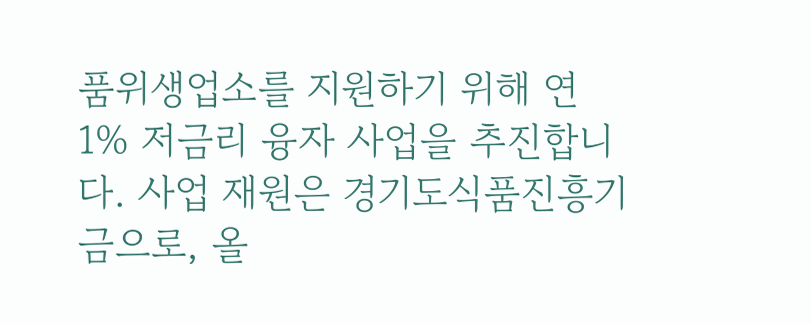품위생업소를 지원하기 위해 연 1% 저금리 융자 사업을 추진합니다. 사업 재원은 경기도식품진흥기금으로, 올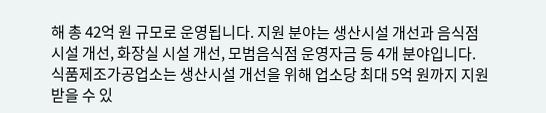해 총 42억 원 규모로 운영됩니다. 지원 분야는 생산시설 개선과 음식점 시설 개선, 화장실 시설 개선, 모범음식점 운영자금 등 4개 분야입니다. 식품제조가공업소는 생산시설 개선을 위해 업소당 최대 5억 원까지 지원받을 수 있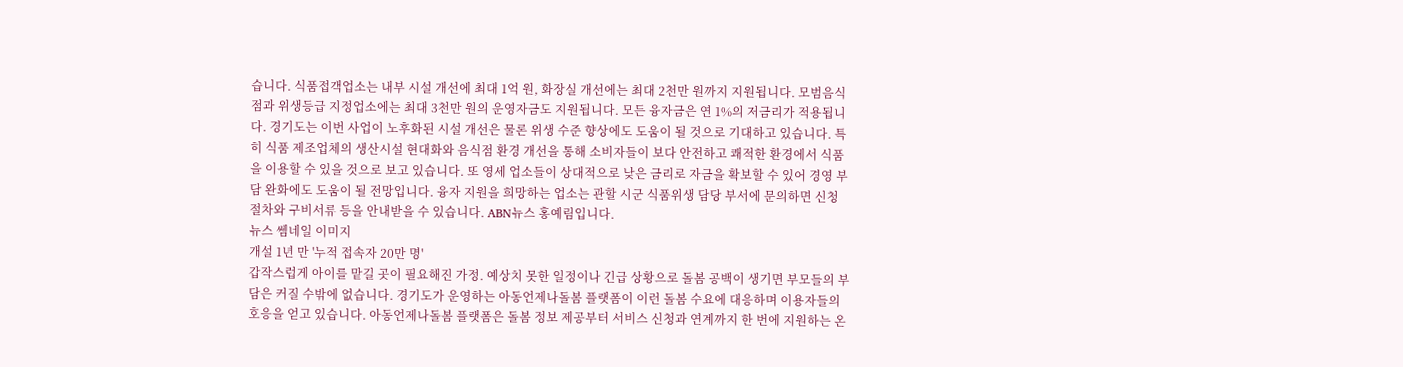습니다. 식품접객업소는 내부 시설 개선에 최대 1억 원, 화장실 개선에는 최대 2천만 원까지 지원됩니다. 모범음식점과 위생등급 지정업소에는 최대 3천만 원의 운영자금도 지원됩니다. 모든 융자금은 연 1%의 저금리가 적용됩니다. 경기도는 이번 사업이 노후화된 시설 개선은 물론 위생 수준 향상에도 도움이 될 것으로 기대하고 있습니다. 특히 식품 제조업체의 생산시설 현대화와 음식점 환경 개선을 통해 소비자들이 보다 안전하고 쾌적한 환경에서 식품을 이용할 수 있을 것으로 보고 있습니다. 또 영세 업소들이 상대적으로 낮은 금리로 자금을 확보할 수 있어 경영 부담 완화에도 도움이 될 전망입니다. 융자 지원을 희망하는 업소는 관할 시군 식품위생 담당 부서에 문의하면 신청 절차와 구비서류 등을 안내받을 수 있습니다. ABN뉴스 홍예림입니다.
뉴스 쎔네일 이미지
개설 1년 만 '누적 접속자 20만 명'
갑작스럽게 아이를 맡길 곳이 필요해진 가정. 예상치 못한 일정이나 긴급 상황으로 돌봄 공백이 생기면 부모들의 부담은 커질 수밖에 없습니다. 경기도가 운영하는 아동언제나돌봄 플랫폼이 이런 돌봄 수요에 대응하며 이용자들의 호응을 얻고 있습니다. 아동언제나돌봄 플랫폼은 돌봄 정보 제공부터 서비스 신청과 연계까지 한 번에 지원하는 온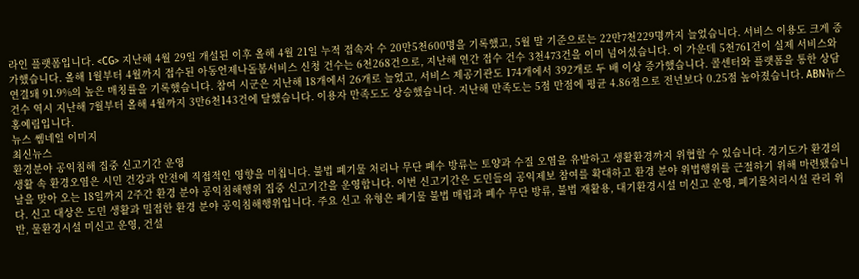라인 플랫폼입니다. <CG> 지난해 4월 29일 개설된 이후 올해 4월 21일 누적 접속자 수 20만5천600명을 기록했고, 5월 말 기준으로는 22만7천229명까지 늘었습니다. 서비스 이용도 크게 증가했습니다. 올해 1월부터 4월까지 접수된 아동언제나돌봄서비스 신청 건수는 6천268건으로, 지난해 연간 접수 건수 3천473건을 이미 넘어섰습니다. 이 가운데 5천761건이 실제 서비스와 연결돼 91.9%의 높은 매칭률을 기록했습니다. 참여 시군은 지난해 18개에서 26개로 늘었고, 서비스 제공기관도 174개에서 392개로 두 배 이상 증가했습니다. 콜센터와 플랫폼을 통한 상담 건수 역시 지난해 7월부터 올해 4월까지 3만6천143건에 달했습니다. 이용자 만족도도 상승했습니다. 지난해 만족도는 5점 만점에 평균 4.86점으로 전년보다 0.25점 높아졌습니다. ABN뉴스 홍예림입니다.
뉴스 쎔네일 이미지
최신뉴스
환경분야 공익침해 집중 신고기간 운영
생활 속 환경오염은 시민 건강과 안전에 직접적인 영향을 미칩니다. 불법 폐기물 처리나 무단 폐수 방류는 토양과 수질 오염을 유발하고 생활환경까지 위협할 수 있습니다. 경기도가 환경의 날을 맞아 오는 18일까지 2주간 환경 분야 공익침해행위 집중 신고기간을 운영합니다. 이번 신고기간은 도민들의 공익제보 참여를 확대하고 환경 분야 위법행위를 근절하기 위해 마련됐습니다. 신고 대상은 도민 생활과 밀접한 환경 분야 공익침해행위입니다. 주요 신고 유형은 폐기물 불법 매립과 폐수 무단 방류, 불법 재활용, 대기환경시설 미신고 운영, 폐기물처리시설 관리 위반, 물환경시설 미신고 운영, 건설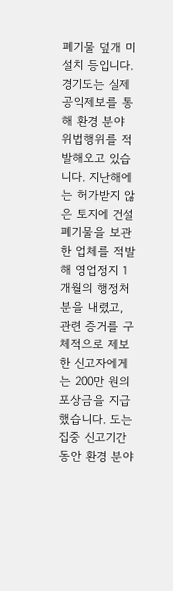폐기물 덮개 미설치 등입니다. 경기도는 실제 공익제보를 통해 환경 분야 위법행위를 적발해오고 있습니다. 지난해에는 허가받지 않은 토지에 건설폐기물을 보관한 업체를 적발해 영업정지 1개월의 행정처분을 내렸고, 관련 증거를 구체적으로 제보한 신고자에게는 200만 원의 포상금을 지급했습니다. 도는 집중 신고기간 동안 환경 분야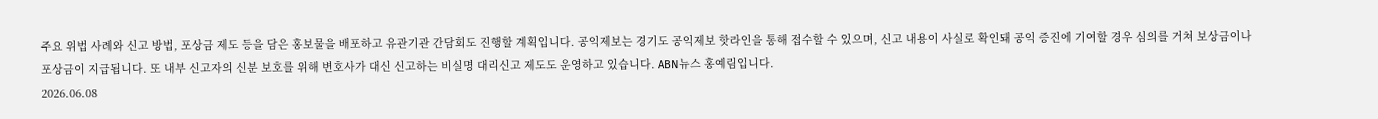주요 위법 사례와 신고 방법, 포상금 제도 등을 담은 홍보물을 배포하고 유관기관 간담회도 진행할 계획입니다. 공익제보는 경기도 공익제보 핫라인을 통해 접수할 수 있으며, 신고 내용이 사실로 확인돼 공익 증진에 기여할 경우 심의를 거쳐 보상금이나 포상금이 지급됩니다. 또 내부 신고자의 신분 보호를 위해 변호사가 대신 신고하는 비실명 대리신고 제도도 운영하고 있습니다. ABN뉴스 홍예림입니다.
2026.06.08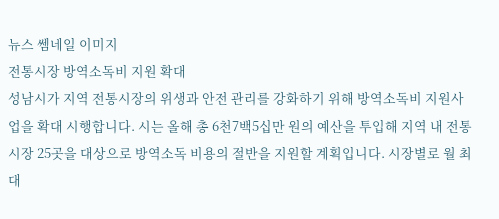뉴스 쎔네일 이미지
전통시장 방역소독비 지원 확대
성남시가 지역 전통시장의 위생과 안전 관리를 강화하기 위해 방역소독비 지원사업을 확대 시행합니다. 시는 올해 총 6천7백5십만 원의 예산을 투입해 지역 내 전통시장 25곳을 대상으로 방역소독 비용의 절반을 지원할 계획입니다. 시장별로 월 최대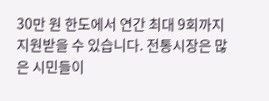30만 원 한도에서 연간 최대 9회까지 지원받을 수 있습니다. 전통시장은 많은 시민들이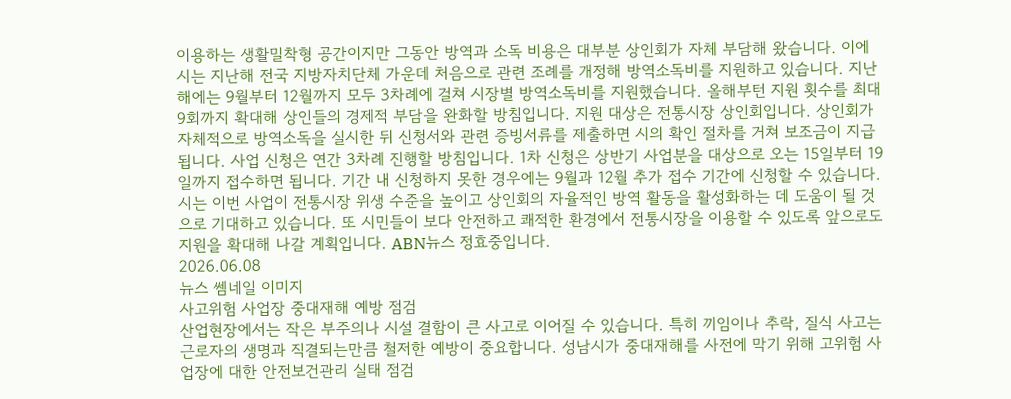이용하는 생활밀착형 공간이지만 그동안 방역과 소독 비용은 대부분 상인회가 자체 부담해 왔습니다. 이에 시는 지난해 전국 지방자치단체 가운데 처음으로 관련 조례를 개정해 방역소독비를 지원하고 있습니다. 지난해에는 9월부터 12월까지 모두 3차례에 걸쳐 시장별 방역소독비를 지원했습니다. 올해부턴 지원 횟수를 최대 9회까지 확대해 상인들의 경제적 부담을 완화할 방침입니다. 지원 대상은 전통시장 상인회입니다. 상인회가 자체적으로 방역소독을 실시한 뒤 신청서와 관련 증빙서류를 제출하면 시의 확인 절차를 거쳐 보조금이 지급됩니다. 사업 신청은 연간 3차례 진행할 방침입니다. 1차 신청은 상반기 사업분을 대상으로 오는 15일부터 19일까지 접수하면 됩니다. 기간 내 신청하지 못한 경우에는 9월과 12월 추가 접수 기간에 신청할 수 있습니다. 시는 이번 사업이 전통시장 위생 수준을 높이고 상인회의 자율적인 방역 활동을 활성화하는 데 도움이 될 것으로 기대하고 있습니다. 또 시민들이 보다 안전하고 쾌적한 환경에서 전통시장을 이용할 수 있도록 앞으로도 지원을 확대해 나갈 계획입니다. ABN뉴스 정효중입니다.
2026.06.08
뉴스 쎔네일 이미지
사고위험 사업장 중대재해 예방 점검
산업현장에서는 작은 부주의나 시설 결함이 큰 사고로 이어질 수 있습니다. 특히 끼임이나 추락, 질식 사고는 근로자의 생명과 직결되는만큼 철저한 예방이 중요합니다. 성남시가 중대재해를 사전에 막기 위해 고위험 사업장에 대한 안전보건관리 실태 점검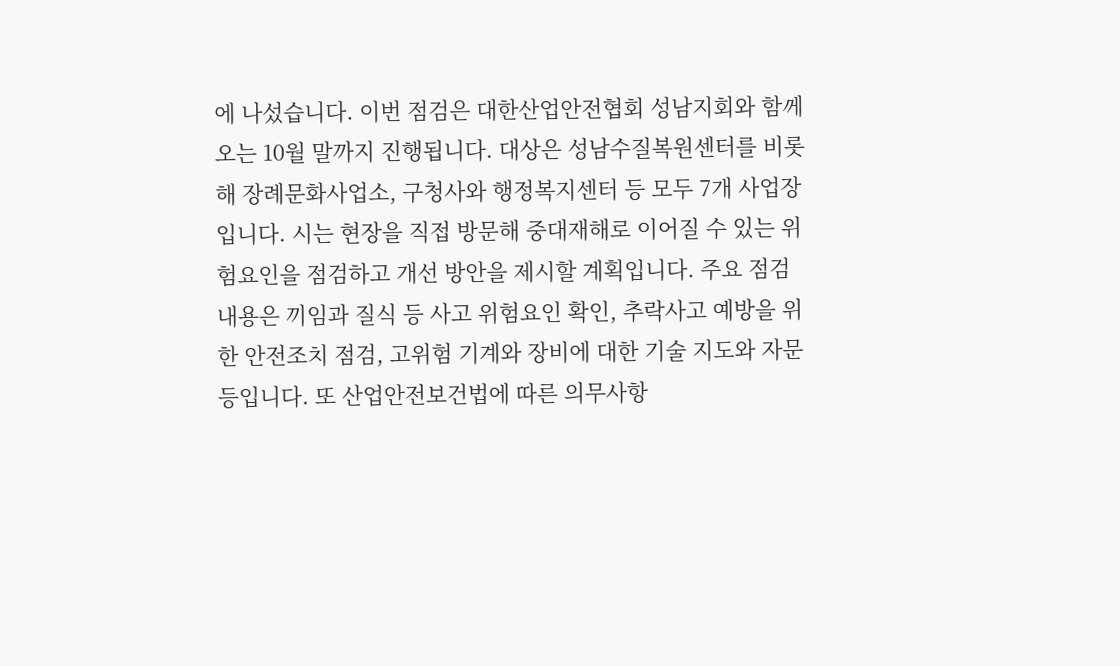에 나섰습니다. 이번 점검은 대한산업안전협회 성남지회와 함께 오는 10월 말까지 진행됩니다. 대상은 성남수질복원센터를 비롯해 장례문화사업소, 구청사와 행정복지센터 등 모두 7개 사업장입니다. 시는 현장을 직접 방문해 중대재해로 이어질 수 있는 위험요인을 점검하고 개선 방안을 제시할 계획입니다. 주요 점검 내용은 끼임과 질식 등 사고 위험요인 확인, 추락사고 예방을 위한 안전조치 점검, 고위험 기계와 장비에 대한 기술 지도와 자문 등입니다. 또 산업안전보건법에 따른 의무사항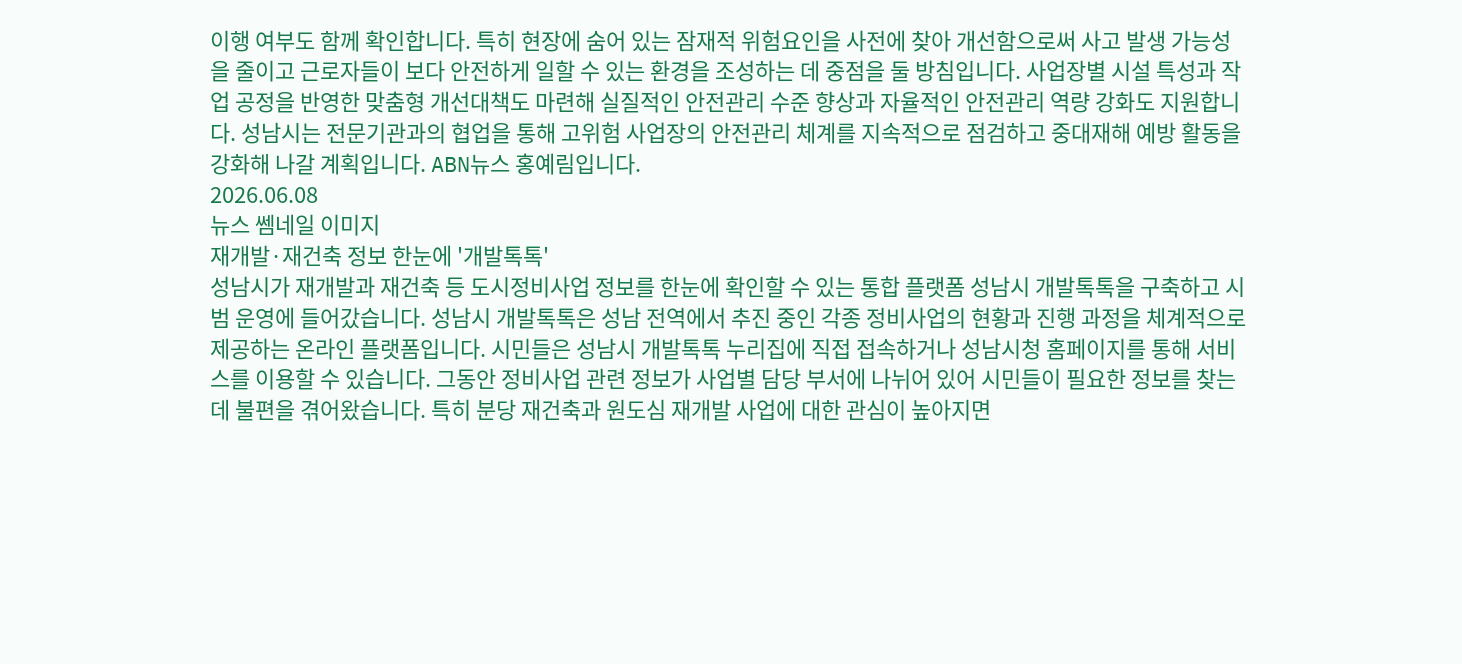이행 여부도 함께 확인합니다. 특히 현장에 숨어 있는 잠재적 위험요인을 사전에 찾아 개선함으로써 사고 발생 가능성을 줄이고 근로자들이 보다 안전하게 일할 수 있는 환경을 조성하는 데 중점을 둘 방침입니다. 사업장별 시설 특성과 작업 공정을 반영한 맞춤형 개선대책도 마련해 실질적인 안전관리 수준 향상과 자율적인 안전관리 역량 강화도 지원합니다. 성남시는 전문기관과의 협업을 통해 고위험 사업장의 안전관리 체계를 지속적으로 점검하고 중대재해 예방 활동을 강화해 나갈 계획입니다. ABN뉴스 홍예림입니다.
2026.06.08
뉴스 쎔네일 이미지
재개발·재건축 정보 한눈에 '개발톡톡'
성남시가 재개발과 재건축 등 도시정비사업 정보를 한눈에 확인할 수 있는 통합 플랫폼 성남시 개발톡톡을 구축하고 시범 운영에 들어갔습니다. 성남시 개발톡톡은 성남 전역에서 추진 중인 각종 정비사업의 현황과 진행 과정을 체계적으로 제공하는 온라인 플랫폼입니다. 시민들은 성남시 개발톡톡 누리집에 직접 접속하거나 성남시청 홈페이지를 통해 서비스를 이용할 수 있습니다. 그동안 정비사업 관련 정보가 사업별 담당 부서에 나뉘어 있어 시민들이 필요한 정보를 찾는 데 불편을 겪어왔습니다. 특히 분당 재건축과 원도심 재개발 사업에 대한 관심이 높아지면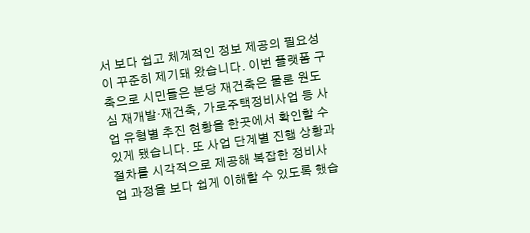서 보다 쉽고 체계적인 정보 제공의 필요성이 꾸준히 제기돼 왔습니다. 이번 플랫폼 구축으로 시민들은 분당 재건축은 물론 원도심 재개발·재건축, 가로주택정비사업 등 사업 유형별 추진 현황을 한곳에서 확인할 수 있게 됐습니다. 또 사업 단계별 진행 상황과 절차를 시각적으로 제공해 복잡한 정비사업 과정을 보다 쉽게 이해할 수 있도록 했습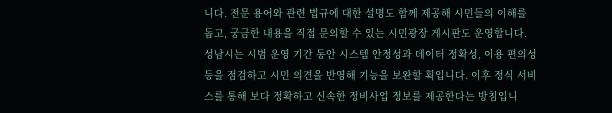니다. 전문 용어와 관련 법규에 대한 설명도 함께 제공해 시민들의 이해를 돕고, 궁금한 내용을 직접 문의할 수 있는 시민광장 게시판도 운영합니다. 성남시는 시범 운영 기간 동안 시스템 안정성과 데이터 정확성, 이용 편의성 등을 점검하고 시민 의견을 반영해 기능을 보완할 획입니다. 이후 정식 서비스를 통해 보다 정확하고 신속한 정비사업 정보를 제공한다는 방침입니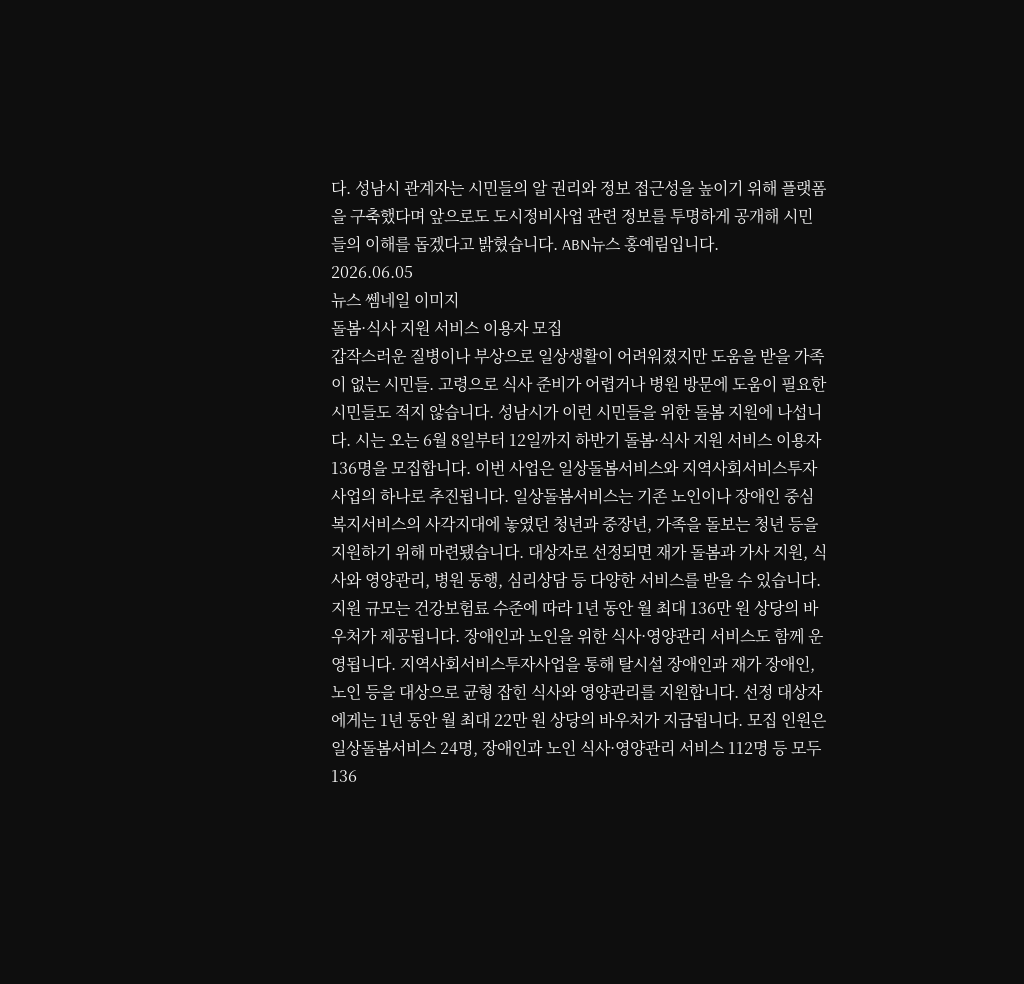다. 성남시 관계자는 시민들의 알 권리와 정보 접근성을 높이기 위해 플랫폼을 구축했다며 앞으로도 도시정비사업 관련 정보를 투명하게 공개해 시민들의 이해를 돕겠다고 밝혔습니다. ABN뉴스 홍예림입니다.
2026.06.05
뉴스 쎔네일 이미지
돌봄·식사 지원 서비스 이용자 모집
갑작스러운 질병이나 부상으로 일상생활이 어려워졌지만 도움을 받을 가족이 없는 시민들. 고령으로 식사 준비가 어렵거나 병원 방문에 도움이 필요한 시민들도 적지 않습니다. 성남시가 이런 시민들을 위한 돌봄 지원에 나섭니다. 시는 오는 6월 8일부터 12일까지 하반기 돌봄·식사 지원 서비스 이용자 136명을 모집합니다. 이번 사업은 일상돌봄서비스와 지역사회서비스투자사업의 하나로 추진됩니다. 일상돌봄서비스는 기존 노인이나 장애인 중심 복지서비스의 사각지대에 놓였던 청년과 중장년, 가족을 돌보는 청년 등을 지원하기 위해 마련됐습니다. 대상자로 선정되면 재가 돌봄과 가사 지원, 식사와 영양관리, 병원 동행, 심리상담 등 다양한 서비스를 받을 수 있습니다. 지원 규모는 건강보험료 수준에 따라 1년 동안 월 최대 136만 원 상당의 바우처가 제공됩니다. 장애인과 노인을 위한 식사·영양관리 서비스도 함께 운영됩니다. 지역사회서비스투자사업을 통해 탈시설 장애인과 재가 장애인, 노인 등을 대상으로 균형 잡힌 식사와 영양관리를 지원합니다. 선정 대상자에게는 1년 동안 월 최대 22만 원 상당의 바우처가 지급됩니다. 모집 인원은 일상돌봄서비스 24명, 장애인과 노인 식사·영양관리 서비스 112명 등 모두 136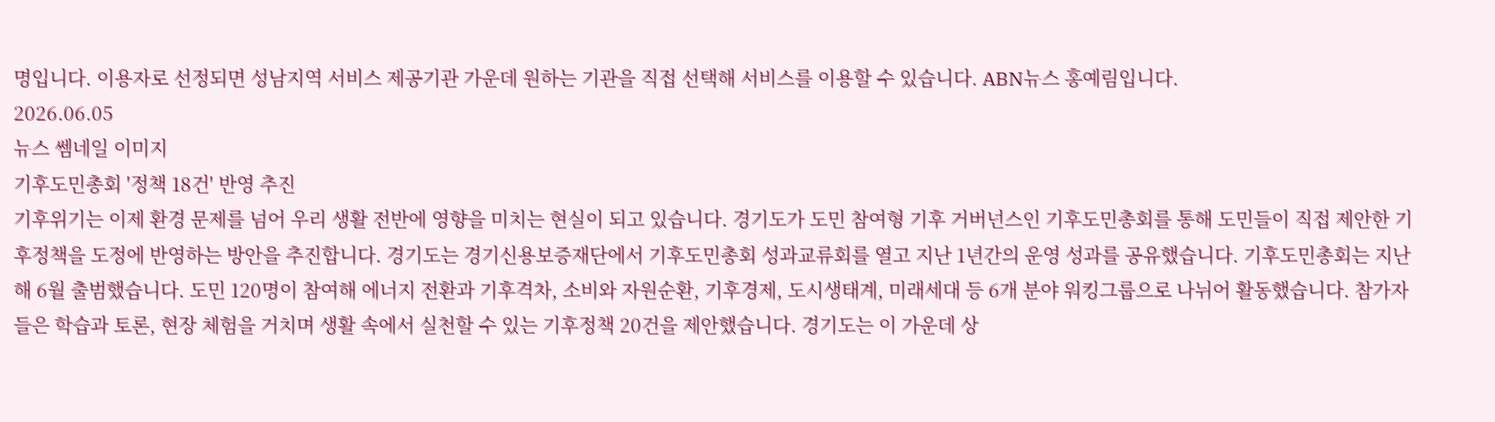명입니다. 이용자로 선정되면 성남지역 서비스 제공기관 가운데 원하는 기관을 직접 선택해 서비스를 이용할 수 있습니다. ABN뉴스 홍예림입니다.
2026.06.05
뉴스 쎔네일 이미지
기후도민총회 '정책 18건' 반영 추진
기후위기는 이제 환경 문제를 넘어 우리 생활 전반에 영향을 미치는 현실이 되고 있습니다. 경기도가 도민 참여형 기후 거버넌스인 기후도민총회를 통해 도민들이 직접 제안한 기후정책을 도정에 반영하는 방안을 추진합니다. 경기도는 경기신용보증재단에서 기후도민총회 성과교류회를 열고 지난 1년간의 운영 성과를 공유했습니다. 기후도민총회는 지난해 6월 출범했습니다. 도민 120명이 참여해 에너지 전환과 기후격차, 소비와 자원순환, 기후경제, 도시생태계, 미래세대 등 6개 분야 워킹그룹으로 나뉘어 활동했습니다. 참가자들은 학습과 토론, 현장 체험을 거치며 생활 속에서 실천할 수 있는 기후정책 20건을 제안했습니다. 경기도는 이 가운데 상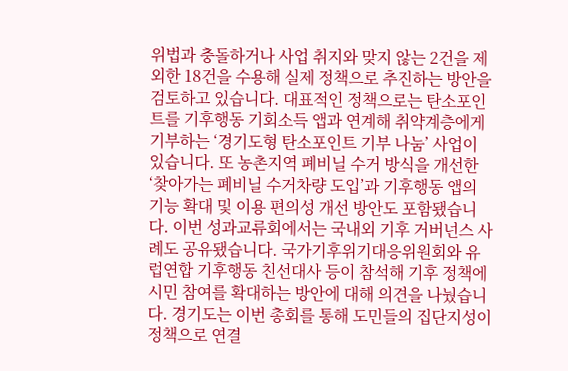위법과 충돌하거나 사업 취지와 맞지 않는 2건을 제외한 18건을 수용해 실제 정책으로 추진하는 방안을 검토하고 있습니다. 대표적인 정책으로는 탄소포인트를 기후행동 기회소득 앱과 연계해 취약계층에게 기부하는 ‘경기도형 탄소포인트 기부 나눔’ 사업이 있습니다. 또 농촌지역 폐비닐 수거 방식을 개선한 ‘찾아가는 폐비닐 수거차량 도입’과 기후행동 앱의 기능 확대 및 이용 편의성 개선 방안도 포함됐습니다. 이번 성과교류회에서는 국내외 기후 거버넌스 사례도 공유됐습니다. 국가기후위기대응위원회와 유럽연합 기후행동 친선대사 등이 참석해 기후 정책에 시민 참여를 확대하는 방안에 대해 의견을 나눴습니다. 경기도는 이번 총회를 통해 도민들의 집단지성이 정책으로 연결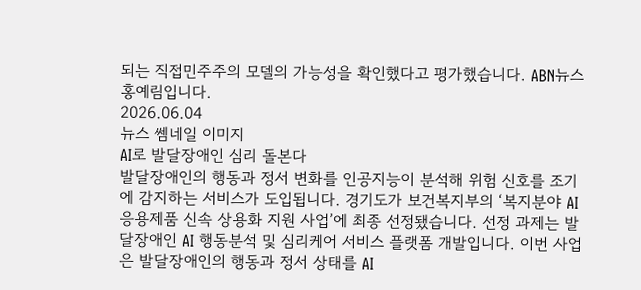되는 직접민주주의 모델의 가능성을 확인했다고 평가했습니다. ABN뉴스 홍예림입니다.
2026.06.04
뉴스 쎔네일 이미지
AI로 발달장애인 심리 돌본다
발달장애인의 행동과 정서 변화를 인공지능이 분석해 위험 신호를 조기에 감지하는 서비스가 도입됩니다. 경기도가 보건복지부의 ‘복지분야 AI 응용제품 신속 상용화 지원 사업’에 최종 선정됐습니다. 선정 과제는 발달장애인 AI 행동분석 및 심리케어 서비스 플랫폼 개발입니다. 이번 사업은 발달장애인의 행동과 정서 상태를 AI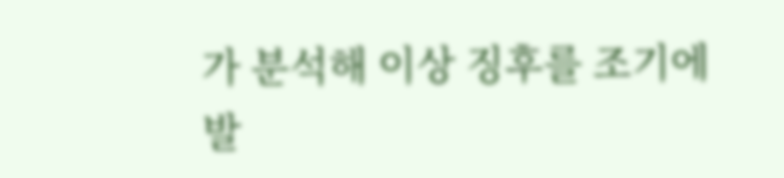가 분석해 이상 징후를 조기에 발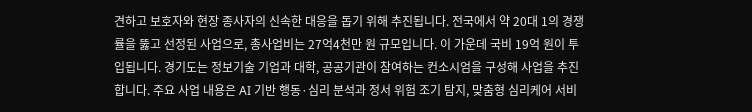견하고 보호자와 현장 종사자의 신속한 대응을 돕기 위해 추진됩니다. 전국에서 약 20대 1의 경쟁률을 뚫고 선정된 사업으로, 총사업비는 27억4천만 원 규모입니다. 이 가운데 국비 19억 원이 투입됩니다. 경기도는 정보기술 기업과 대학, 공공기관이 참여하는 컨소시엄을 구성해 사업을 추진합니다. 주요 사업 내용은 AI 기반 행동·심리 분석과 정서 위험 조기 탐지, 맞춤형 심리케어 서비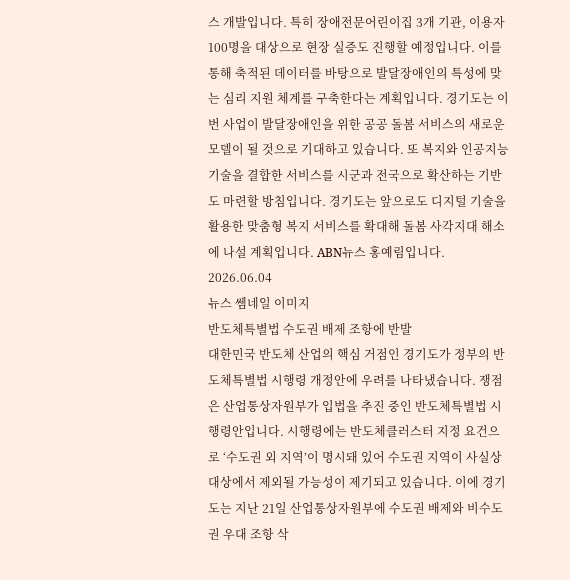스 개발입니다. 특히 장애전문어린이집 3개 기관, 이용자 100명을 대상으로 현장 실증도 진행할 예정입니다. 이를 통해 축적된 데이터를 바탕으로 발달장애인의 특성에 맞는 심리 지원 체계를 구축한다는 계획입니다. 경기도는 이번 사업이 발달장애인을 위한 공공 돌봄 서비스의 새로운 모델이 될 것으로 기대하고 있습니다. 또 복지와 인공지능 기술을 결합한 서비스를 시군과 전국으로 확산하는 기반도 마련할 방침입니다. 경기도는 앞으로도 디지털 기술을 활용한 맞춤형 복지 서비스를 확대해 돌봄 사각지대 해소에 나설 계획입니다. ABN뉴스 홍예림입니다.
2026.06.04
뉴스 쎔네일 이미지
반도체특별법 수도권 배제 조항에 반발
대한민국 반도체 산업의 핵심 거점인 경기도가 정부의 반도체특별법 시행령 개정안에 우려를 나타냈습니다. 쟁점은 산업통상자원부가 입법을 추진 중인 반도체특별법 시행령안입니다. 시행령에는 반도체클러스터 지정 요건으로 ‘수도권 외 지역’이 명시돼 있어 수도권 지역이 사실상 대상에서 제외될 가능성이 제기되고 있습니다. 이에 경기도는 지난 21일 산업통상자원부에 수도권 배제와 비수도권 우대 조항 삭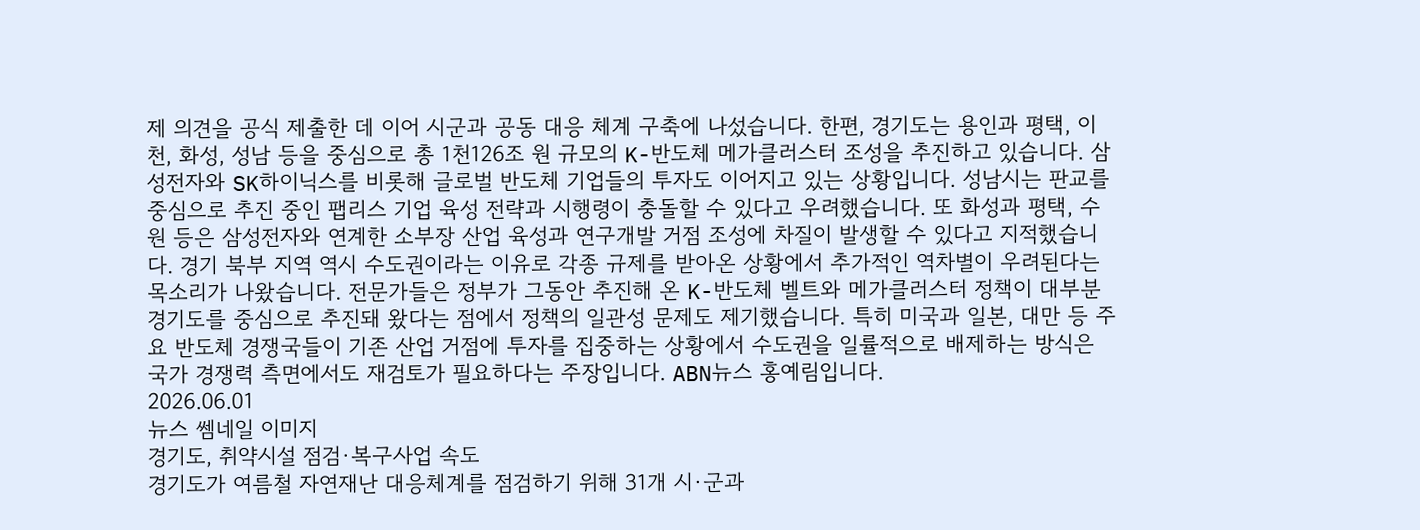제 의견을 공식 제출한 데 이어 시군과 공동 대응 체계 구축에 나섰습니다. 한편, 경기도는 용인과 평택, 이천, 화성, 성남 등을 중심으로 총 1천126조 원 규모의 K-반도체 메가클러스터 조성을 추진하고 있습니다. 삼성전자와 SK하이닉스를 비롯해 글로벌 반도체 기업들의 투자도 이어지고 있는 상황입니다. 성남시는 판교를 중심으로 추진 중인 팹리스 기업 육성 전략과 시행령이 충돌할 수 있다고 우려했습니다. 또 화성과 평택, 수원 등은 삼성전자와 연계한 소부장 산업 육성과 연구개발 거점 조성에 차질이 발생할 수 있다고 지적했습니다. 경기 북부 지역 역시 수도권이라는 이유로 각종 규제를 받아온 상황에서 추가적인 역차별이 우려된다는 목소리가 나왔습니다. 전문가들은 정부가 그동안 추진해 온 K-반도체 벨트와 메가클러스터 정책이 대부분 경기도를 중심으로 추진돼 왔다는 점에서 정책의 일관성 문제도 제기했습니다. 특히 미국과 일본, 대만 등 주요 반도체 경쟁국들이 기존 산업 거점에 투자를 집중하는 상황에서 수도권을 일률적으로 배제하는 방식은 국가 경쟁력 측면에서도 재검토가 필요하다는 주장입니다. ABN뉴스 홍예림입니다.
2026.06.01
뉴스 쎔네일 이미지
경기도, 취약시설 점검·복구사업 속도
경기도가 여름철 자연재난 대응체계를 점검하기 위해 31개 시·군과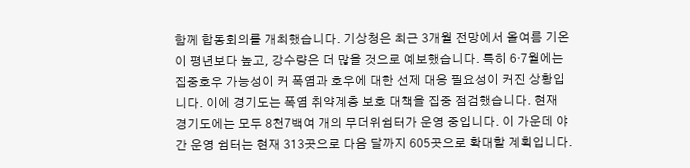함께 합동회의를 개최했습니다. 기상청은 최근 3개월 전망에서 올여름 기온이 평년보다 높고, 강수량은 더 많을 것으로 예보했습니다. 특히 6·7월에는 집중호우 가능성이 커 폭염과 호우에 대한 선제 대응 필요성이 커진 상황입니다. 이에 경기도는 폭염 취약계층 보호 대책을 집중 점검했습니다. 현재 경기도에는 모두 8천7백여 개의 무더위쉼터가 운영 중입니다. 이 가운데 야간 운영 쉼터는 현재 313곳으로 다음 달까지 605곳으로 확대할 계획입니다.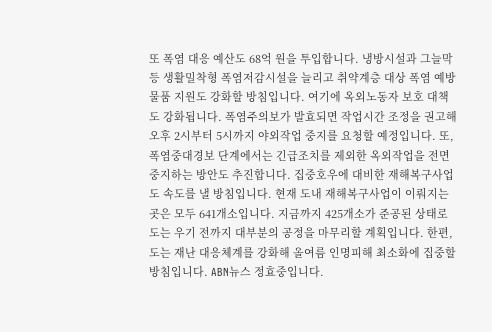또 폭염 대응 예산도 68억 원을 투입합니다. 냉방시설과 그늘막 등 생활밀착형 폭염저감시설을 늘리고 취약계층 대상 폭염 예방물품 지원도 강화할 방침입니다. 여기에 옥외노동자 보호 대책도 강화됩니다. 폭염주의보가 발효되면 작업시간 조정을 권고해 오후 2시부터 5시까지 야외작업 중지를 요청할 예정입니다. 또, 폭염중대경보 단계에서는 긴급조치를 제외한 옥외작업을 전면 중지하는 방안도 추진합니다. 집중호우에 대비한 재해복구사업도 속도를 낼 방침입니다. 현재 도내 재해복구사업이 이뤄지는 곳은 모두 641개소입니다. 지금까지 425개소가 준공된 상태로 도는 우기 전까지 대부분의 공정을 마무리할 계획입니다. 한편, 도는 재난 대응체계를 강화해 올여름 인명피해 최소화에 집중할 방침입니다. ABN뉴스 정효중입니다.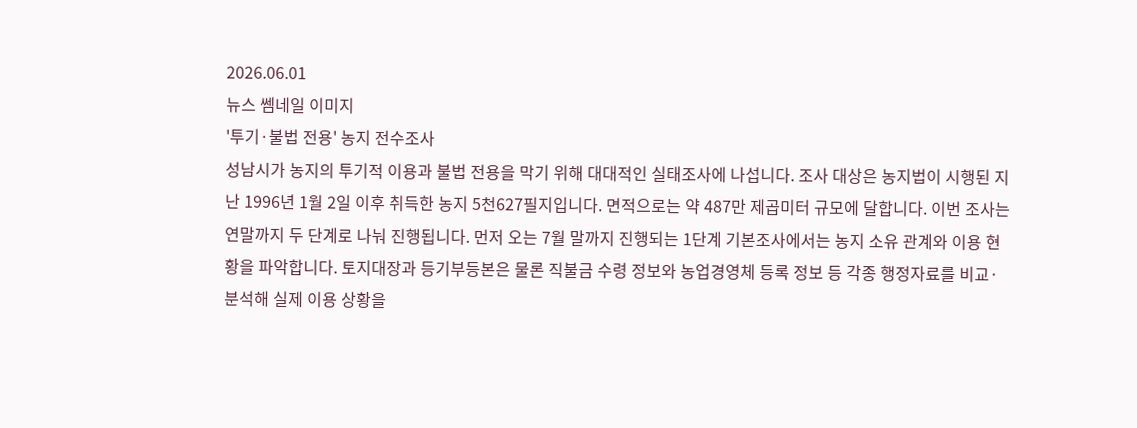2026.06.01
뉴스 쎔네일 이미지
'투기·불법 전용' 농지 전수조사
성남시가 농지의 투기적 이용과 불법 전용을 막기 위해 대대적인 실태조사에 나섭니다. 조사 대상은 농지법이 시행된 지난 1996년 1월 2일 이후 취득한 농지 5천627필지입니다. 면적으로는 약 487만 제곱미터 규모에 달합니다. 이번 조사는 연말까지 두 단계로 나눠 진행됩니다. 먼저 오는 7월 말까지 진행되는 1단계 기본조사에서는 농지 소유 관계와 이용 현황을 파악합니다. 토지대장과 등기부등본은 물론 직불금 수령 정보와 농업경영체 등록 정보 등 각종 행정자료를 비교·분석해 실제 이용 상황을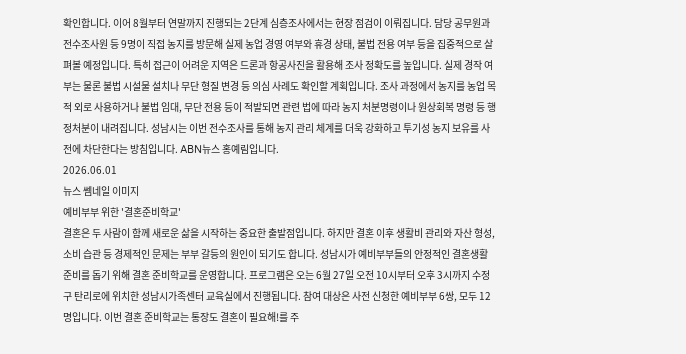확인합니다. 이어 8월부터 연말까지 진행되는 2단계 심층조사에서는 현장 점검이 이뤄집니다. 담당 공무원과 전수조사원 등 9명이 직접 농지를 방문해 실제 농업 경영 여부와 휴경 상태, 불법 전용 여부 등을 집중적으로 살펴볼 예정입니다. 특히 접근이 어려운 지역은 드론과 항공사진을 활용해 조사 정확도를 높입니다. 실제 경작 여부는 물론 불법 시설물 설치나 무단 형질 변경 등 의심 사례도 확인할 계획입니다. 조사 과정에서 농지를 농업 목적 외로 사용하거나 불법 임대, 무단 전용 등이 적발되면 관련 법에 따라 농지 처분명령이나 원상회복 명령 등 행정처분이 내려집니다. 성남시는 이번 전수조사를 통해 농지 관리 체계를 더욱 강화하고 투기성 농지 보유를 사전에 차단한다는 방침입니다. ABN뉴스 홍예림입니다.
2026.06.01
뉴스 쎔네일 이미지
예비부부 위한 '결혼준비학교'
결혼은 두 사람이 함께 새로운 삶을 시작하는 중요한 출발점입니다. 하지만 결혼 이후 생활비 관리와 자산 형성, 소비 습관 등 경제적인 문제는 부부 갈등의 원인이 되기도 합니다. 성남시가 예비부부들의 안정적인 결혼생활 준비를 돕기 위해 결혼 준비학교를 운영합니다. 프로그램은 오는 6월 27일 오전 10시부터 오후 3시까지 수정구 탄리로에 위치한 성남시가족센터 교육실에서 진행됩니다. 참여 대상은 사전 신청한 예비부부 6쌍, 모두 12명입니다. 이번 결혼 준비학교는 통장도 결혼이 필요해!를 주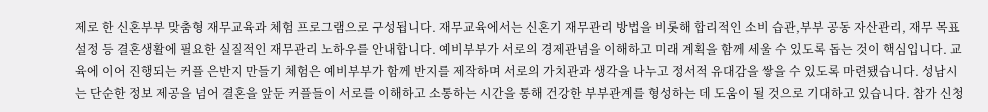제로 한 신혼부부 맞춤형 재무교육과 체험 프로그램으로 구성됩니다. 재무교육에서는 신혼기 재무관리 방법을 비롯해 합리적인 소비 습관,부부 공동 자산관리, 재무 목표 설정 등 결혼생활에 필요한 실질적인 재무관리 노하우를 안내합니다. 예비부부가 서로의 경제관념을 이해하고 미래 계획을 함께 세울 수 있도록 돕는 것이 핵심입니다. 교육에 이어 진행되는 커플 은반지 만들기 체험은 예비부부가 함께 반지를 제작하며 서로의 가치관과 생각을 나누고 정서적 유대감을 쌓을 수 있도록 마련됐습니다. 성남시는 단순한 정보 제공을 넘어 결혼을 앞둔 커플들이 서로를 이해하고 소통하는 시간을 통해 건강한 부부관계를 형성하는 데 도움이 될 것으로 기대하고 있습니다. 참가 신청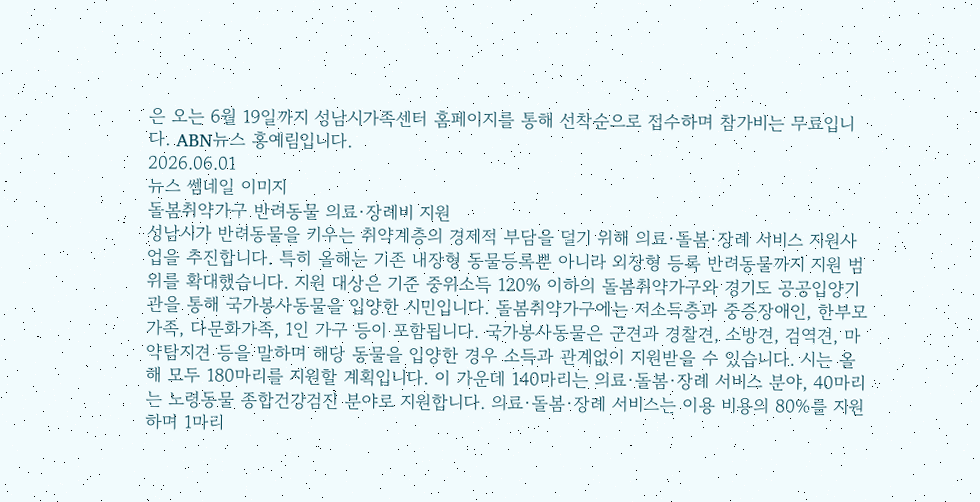은 오는 6월 19일까지 성남시가족센터 홈페이지를 통해 선착순으로 접수하며 참가비는 무료입니다. ABN뉴스 홍예림입니다.
2026.06.01
뉴스 쎔네일 이미지
돌봄취약가구 반려동물 의료·장례비 지원
성남시가 반려동물을 키우는 취약계층의 경제적 부담을 덜기 위해 의료·돌봄·장례 서비스 지원사업을 추진합니다. 특히 올해는 기존 내장형 동물등록뿐 아니라 외장형 등록 반려동물까지 지원 범위를 확대했습니다. 지원 대상은 기준 중위소득 120% 이하의 돌봄취약가구와 경기도 공공입양기관을 통해 국가봉사동물을 입양한 시민입니다. 돌봄취약가구에는 저소득층과 중증장애인, 한부모가족, 다문화가족, 1인 가구 등이 포함됩니다. 국가봉사동물은 군견과 경찰견, 소방견, 검역견, 마약탐지견 등을 말하며 해당 동물을 입양한 경우 소득과 관계없이 지원받을 수 있습니다. 시는 올해 모두 180마리를 지원할 계획입니다. 이 가운데 140마리는 의료·돌봄·장례 서비스 분야, 40마리는 노령동물 종합건강검진 분야로 지원합니다. 의료·돌봄·장례 서비스는 이용 비용의 80%를 지원하며 1마리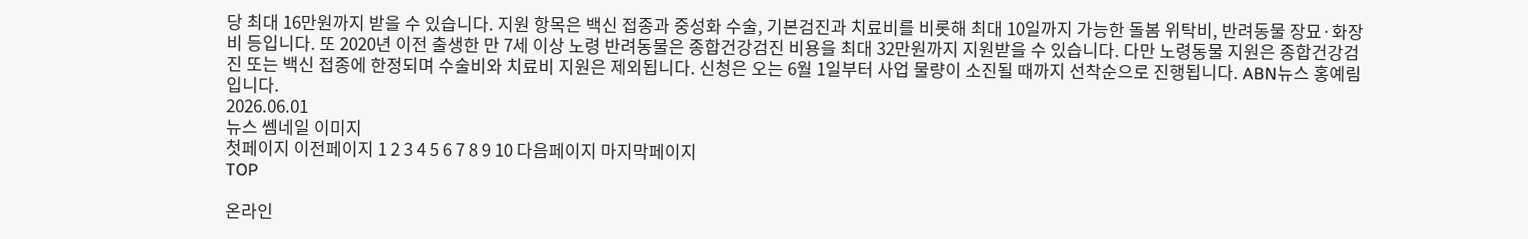당 최대 16만원까지 받을 수 있습니다. 지원 항목은 백신 접종과 중성화 수술, 기본검진과 치료비를 비롯해 최대 10일까지 가능한 돌봄 위탁비, 반려동물 장묘·화장비 등입니다. 또 2020년 이전 출생한 만 7세 이상 노령 반려동물은 종합건강검진 비용을 최대 32만원까지 지원받을 수 있습니다. 다만 노령동물 지원은 종합건강검진 또는 백신 접종에 한정되며 수술비와 치료비 지원은 제외됩니다. 신청은 오는 6월 1일부터 사업 물량이 소진될 때까지 선착순으로 진행됩니다. ABN뉴스 홍예림입니다.
2026.06.01
뉴스 쎔네일 이미지
첫페이지 이전페이지 1 2 3 4 5 6 7 8 9 10 다음페이지 마지막페이지
TOP

온라인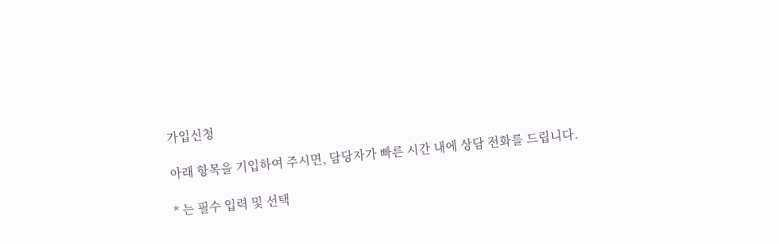가입신청

아래 항목을 기입하여 주시면, 담당자가 빠른 시간 내에 상담 전화를 드립니다.

* 는 필수 입력 및 선택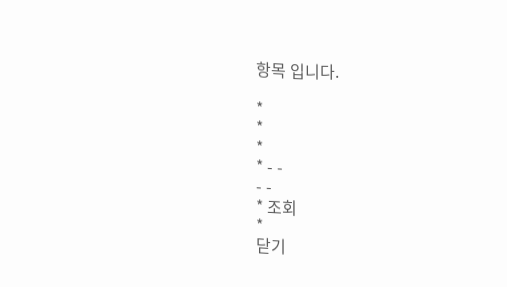항목 입니다.

*
*
*
* - -
- -
* 조회
*
닫기